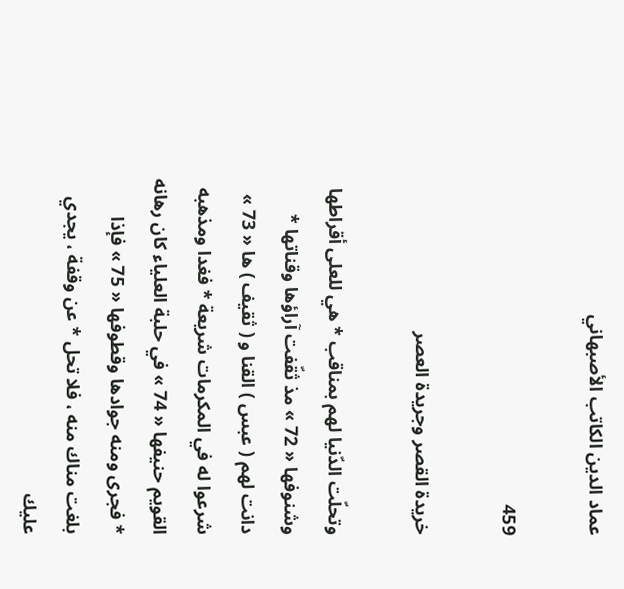عماد الدين الكاتب الأصبهاني

459

خريدة القصر وجريدة العصر

وتحلّت الدّنيا لهم بمناقب * هي للعلى أقراطها وشنوفها « 72 » مذ ثقّفت آراؤها وقناتها * دانت لهم ( عبس ) القنا و ( ثقيف ) ها « 73 » شرعوا له في المكرمات شريعة * فغدا ومذهبه القويم حنيفها « 74 » في حلبة العلياء كان رهانه * فجرى ومنه جوادها وقطوفها « 75 » فإذا بلغت مناك منه ، فلا تحل * عن وقفة ، يجدي عليك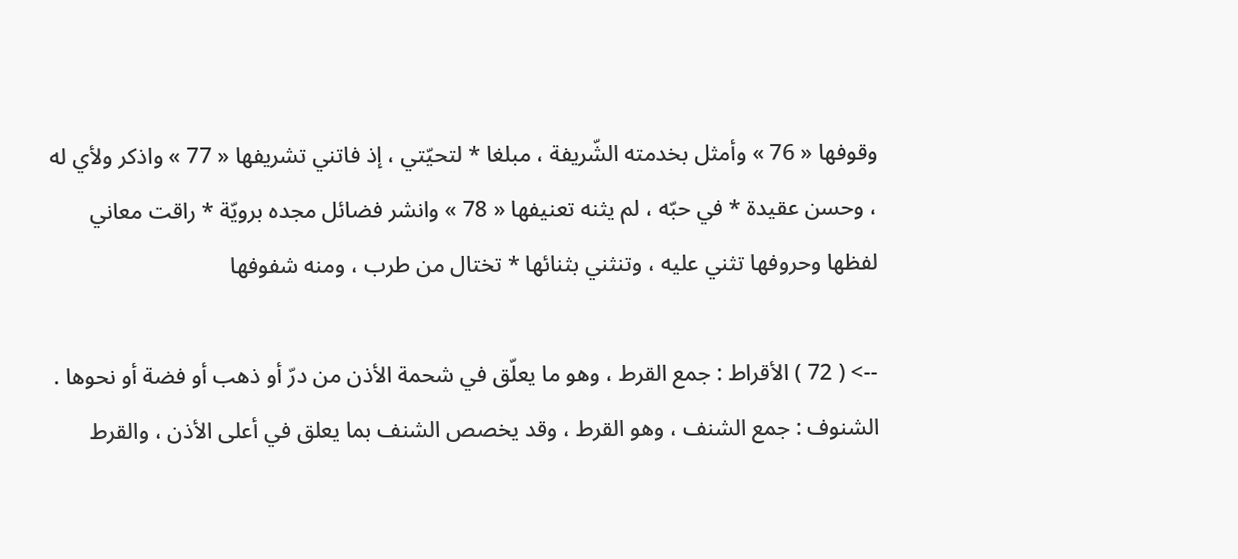وقوفها « 76 » وأمثل بخدمته الشّريفة ، مبلغا * لتحيّتي ، إذ فاتني تشريفها « 77 » واذكر ولأي له ، وحسن عقيدة * في حبّه ، لم يثنه تعنيفها « 78 » وانشر فضائل مجده برويّة * راقت معاني لفظها وحروفها تثني عليه ، وتنثني بثنائها * تختال من طرب ، ومنه شفوفها

--> ( 72 ) الأقراط : جمع القرط ، وهو ما يعلّق في شحمة الأذن من درّ أو ذهب أو فضة أو نحوها . الشنوف : جمع الشنف ، وهو القرط ، وقد يخصص الشنف بما يعلق في أعلى الأذن ، والقرط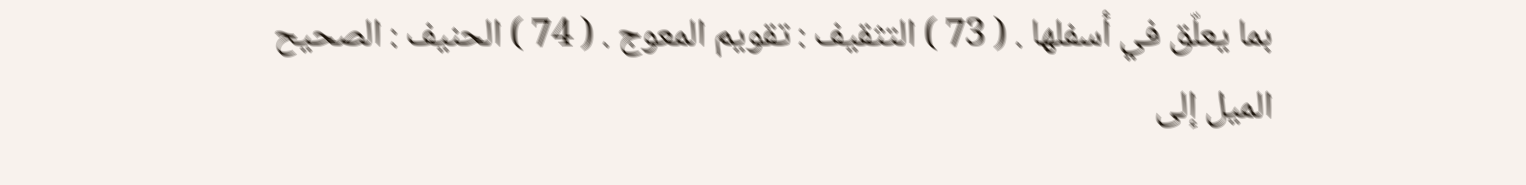بما يعلّق في أسفلها . ( 73 ) التثقيف : تقويم المعوج . ( 74 ) الحنيف : الصحيح الميل إلى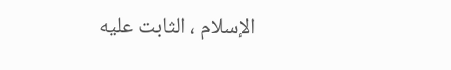الإسلام ، الثابت عليه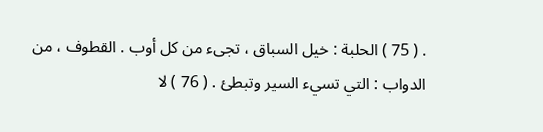. ( 75 ) الحلبة : خيل السباق ، تجىء من كل أوب . القطوف ، من الدواب : التي تسيء السير وتبطئ . ( 76 ) لا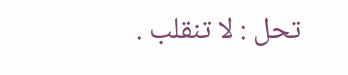تحل : لا تنقلب .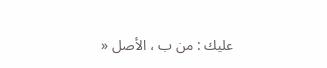عليك : من ب ، الأصل «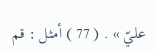عليّ » . ( 77 ) أمثل : قم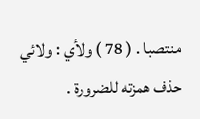منتصبا . ( 78 ) ولأي : ولائي حذف همزته للضرورة .